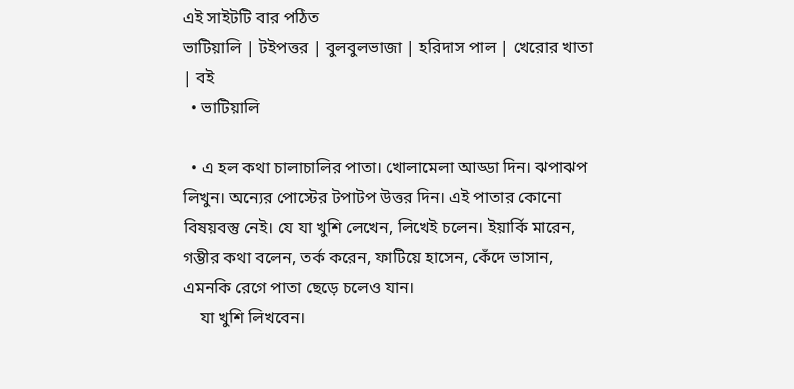এই সাইটটি বার পঠিত
ভাটিয়ালি | টইপত্তর | বুলবুলভাজা | হরিদাস পাল | খেরোর খাতা | বই
  • ভাটিয়ালি

  • এ হল কথা চালাচালির পাতা। খোলামেলা আড্ডা দিন। ঝপাঝপ লিখুন। অন্যের পোস্টের টপাটপ উত্তর দিন। এই পাতার কোনো বিষয়বস্তু নেই। যে যা খুশি লেখেন, লিখেই চলেন। ইয়ার্কি মারেন, গম্ভীর কথা বলেন, তর্ক করেন, ফাটিয়ে হাসেন, কেঁদে ভাসান, এমনকি রেগে পাতা ছেড়ে চলেও যান।
    যা খুশি লিখবেন।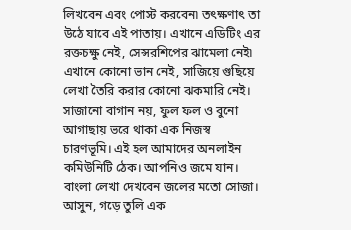লিখবেন এবং পোস্ট করবেন৷ তৎক্ষণাৎ তা উঠে যাবে এই পাতায়। এখানে এডিটিং এর রক্তচক্ষু নেই, সেন্সরশিপের ঝামেলা নেই৷ এখানে কোনো ভান নেই, সাজিয়ে গুছিয়ে লেখা তৈরি করার কোনো ঝকমারি নেই। সাজানো বাগান নয়, ফুল ফল ও বুনো আগাছায় ভরে থাকা এক নিজস্ব চারণভূমি। এই হল আমাদের অনলাইন কমিউনিটি ঠেক। আপনিও জমে যান। বাংলা লেখা দেখবেন জলের মতো সোজা। আসুন, গড়ে তুলি এক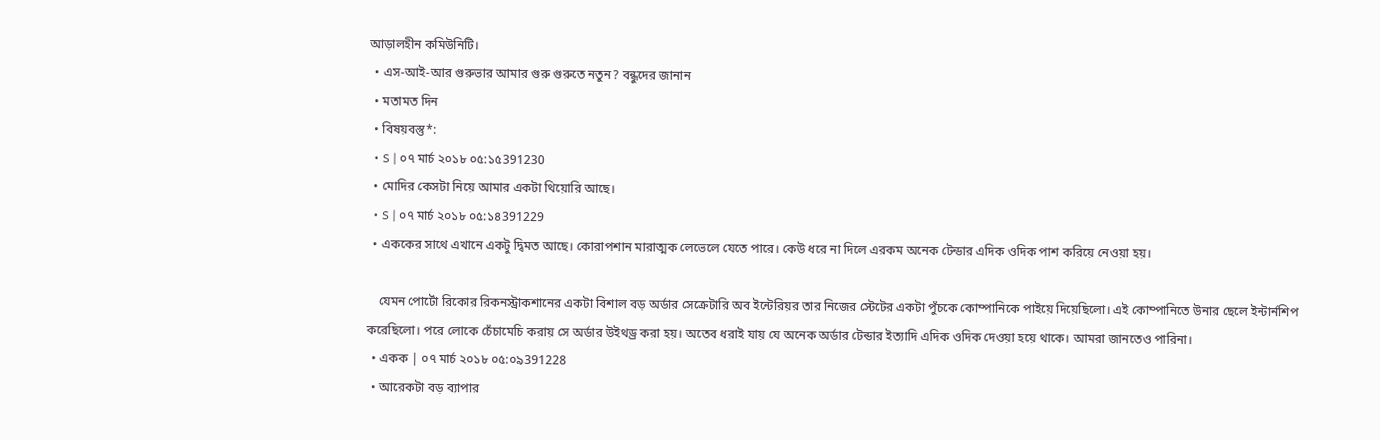আড়ালহীন কমিউনিটি।
  • এস-আই-আর গুরুভার আমার গুরু গুরুতে নতুন? বন্ধুদের জানান
  • মতামত দিন
  • বিষয়বস্তু*:
  • S | ০৭ মার্চ ২০১৮ ০৫:১৫391230
  • মোদির কেসটা নিয়ে আমার একটা থিয়োরি আছে।
  • S | ০৭ মার্চ ২০১৮ ০৫:১৪391229
  • এককের সাথে এখানে একটু দ্বিমত আছে। কোরাপশান মারাত্মক লেভেলে যেতে পারে। কেউ ধরে না দিলে এরকম অনেক টেন্ডার এদিক ওদিক পাশ করিয়ে নেওয়া হয়।

    যেমন পোর্টো রিকোর রিকনস্ট্রাকশানের একটা বিশাল বড় অর্ডার সেক্রেটারি অব ইন্টেরিয়র তার নিজের স্টেটের একটা পুঁচকে কোম্পানিকে পাইয়ে দিয়েছিলো। এই কোম্পানিতে উনার ছেলে ইন্টার্নশিপ করেছিলো। পরে লোকে চেঁচামেচি করায় সে অর্ডার উইথড্র করা হয়। অতেব ধরাই যায় যে অনেক অর্ডার টেন্ডার ইত্যাদি এদিক ওদিক দেওয়া হয়ে থাকে। আমরা জানতেও পারিনা।
  • একক | ০৭ মার্চ ২০১৮ ০৫:০৯391228
  • আরেকটা বড় ব্যাপার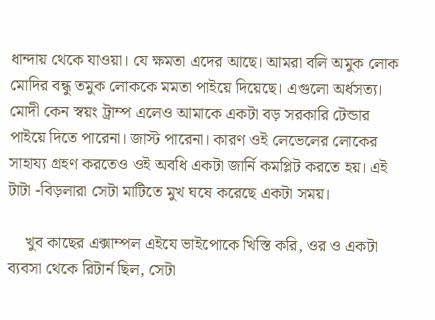ধান্দায় থেকে যাওয়া। যে ক্ষমতা এদের আছে। আমরা বলি অমুক লোক মোদির বন্ধু তমুক লোককে মমতা পাইয়ে দিয়েছে। এগুলো অর্ধসত্য। মোদী কেন স্বয়ং ট্রাম্প এলেও আমাকে একটা বড় সরকারি টেন্ডার পাইয়ে দিতে পারেনা। জাস্ট পারেনা। কারণ ওই লেভেলের লোকের সাহায্য গ্রহণ করতেও ওই অবধি একটা জার্নি কমপ্লিট করতে হয়। এই টাটা -বিড়লারা সেটা মাটিতে মুখ ঘষে করেছে একটা সময়।

    খুব কাছের এক্সাম্পল এইযে ভাইপোকে খিস্তি করি, ওর ও একটা ব্যবসা থেকে রিটার্ন ছিল, সেটা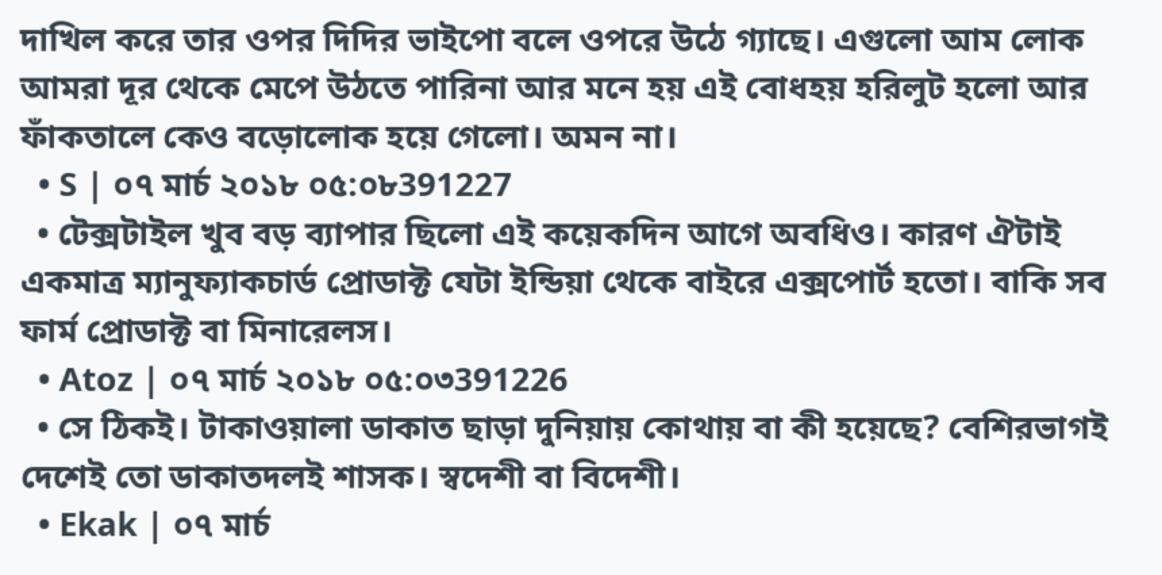দাখিল করে তার ওপর দিদির ভাইপো বলে ওপরে উঠে গ্যাছে। এগুলো আম লোক আমরা দূর থেকে মেপে উঠতে পারিনা আর মনে হয় এই বোধহয় হরিলুট হলো আর ফাঁকতালে কেও বড়োলোক হয়ে গেলো। অমন না।
  • S | ০৭ মার্চ ২০১৮ ০৫:০৮391227
  • টেক্সটাইল খুব বড় ব্যাপার ছিলো এই কয়েকদিন আগে অবধিও। কারণ ঐটাই একমাত্র ম্যানুফ্যাকচার্ড প্রোডাক্ট যেটা ইন্ডিয়া থেকে বাইরে এক্সপোর্ট হতো। বাকি সব ফার্ম প্রোডাক্ট বা মিনারেলস।
  • Atoz | ০৭ মার্চ ২০১৮ ০৫:০৩391226
  • সে ঠিকই। টাকাওয়ালা ডাকাত ছাড়া দুনিয়ায় কোথায় বা কী হয়েছে? বেশিরভাগই দেশেই তো ডাকাতদলই শাসক। স্বদেশী বা বিদেশী।
  • Ekak | ০৭ মার্চ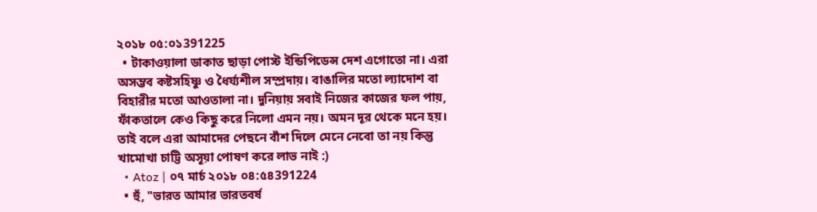২০১৮ ০৫:০১391225
  • টাকাওয়ালা ডাকাত ছাড়া পোস্ট ইন্ডিপিডেন্স দেশ এগোতো না। এরা অসম্ভব কষ্টসহিষ্ণু ও ধৈর্য্যশীল সম্প্রদায়। বাঙালির মতো ল্যাদোশ বা বিহারীর মতো আওতালা না। দুনিয়ায় সবাই নিজের কাজের ফল পায়, ফাঁকতালে কেও কিছু করে নিলো এমন নয়। অমন দূর থেকে মনে হয়। তাই বলে এরা আমাদের পেছনে বাঁশ দিলে মেনে নেবো তা নয় কিন্তু খামোখা চাট্টি অসূয়া পোষণ করে লাভ নাই :)
  • Atoz | ০৭ মার্চ ২০১৮ ০৪:৫৪391224
  • হুঁ, "ভারত আমার ভারতবর্ষ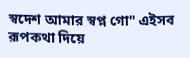স্বদেশ আমার স্বপ্ন গো" এইসব রূপকথা দিয়ে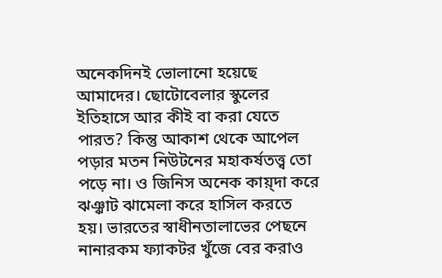অনেকদিনই ভোলানো হয়েছে আমাদের। ছোটোবেলার স্কুলের ইতিহাসে আর কীই বা করা যেতে পারত? কিন্তু আকাশ থেকে আপেল পড়ার মতন নিউটনের মহাকর্ষতত্ত্ব তো পড়ে না। ও জিনিস অনেক কায়্দা করে ঝঞ্ঝাট ঝামেলা করে হাসিল করতে হয়। ভারতের স্বাধীনতালাভের পেছনে নানারকম ফ্যাকটর খুঁজে বের করাও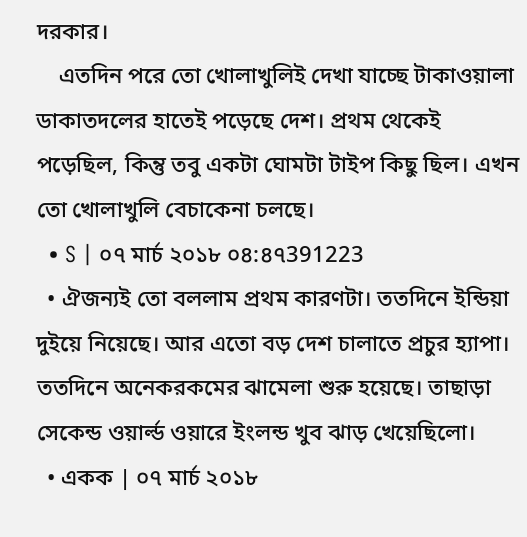দরকার।
    এতদিন পরে তো খোলাখুলিই দেখা যাচ্ছে টাকাওয়ালা ডাকাতদলের হাতেই পড়েছে দেশ। প্রথম থেকেই পড়েছিল, কিন্তু তবু একটা ঘোমটা টাইপ কিছু ছিল। এখন তো খোলাখুলি বেচাকেনা চলছে।
  • S | ০৭ মার্চ ২০১৮ ০৪:৪৭391223
  • ঐজন্যই তো বললাম প্রথম কারণটা। ততদিনে ইন্ডিয়া দুইয়ে নিয়েছে। আর এতো বড় দেশ চালাতে প্রচুর হ্যাপা। ততদিনে অনেকরকমের ঝামেলা শুরু হয়েছে। তাছাড়া সেকেন্ড ওয়ার্ল্ড ওয়ারে ইংলন্ড খুব ঝাড় খেয়েছিলো।
  • একক | ০৭ মার্চ ২০১৮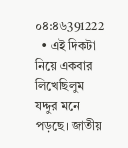০৪:৪৬391222
  • এই দিকটা নিয়ে একবার লিখেছিলুম যদ্দুর মনে পড়ছে। জাতীয়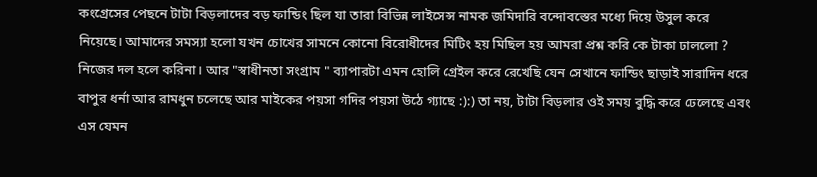কংগ্রেসের পেছনে টাটা বিড়লাদের বড় ফান্ডিং ছিল যা তারা বিভিন্ন লাইসেন্স নামক জমিদারি বন্দোবস্তের মধ্যে দিয়ে উসুল করে নিয়েছে। আমাদের সমস্যা হলো যখন চোখের সামনে কোনো বিরোধীদের মিটিং হয় মিছিল হয় আমরা প্রশ্ন করি কে টাকা ঢাললো ? নিজের দল হলে করিনা। আর "স্বাধীনতা সংগ্রাম " ব্যাপারটা এমন হোলি গ্রেইল করে রেখেছি যেন সেখানে ফান্ডিং ছাড়াই সারাদিন ধরে বাপুর ধর্না আর রামধুন চলেছে আর মাইকের পয়সা গদির পয়সা উঠে গ্যাছে :):) তা নয়, টাটা বিড়লার ওই সময় বুদ্ধি করে ঢেলেছে এবং এস যেমন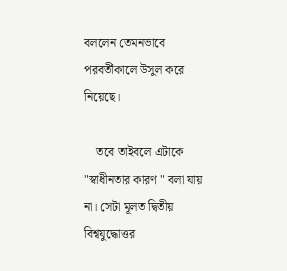বললেন তেমনভাবে পরবর্তীকালে উসুল করে নিয়েছে।

    তবে তাইবলে এটাকে "স্বাধীনতার কারণ " বলা যায় না। সেটা মূলত দ্বিতীয় বিশ্বযুদ্ধোত্তর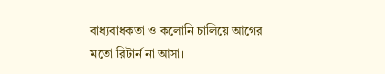বাধ্যবাধকতা ও কলোনি চালিয়ে আগের মতো রিটার্ন না আসা।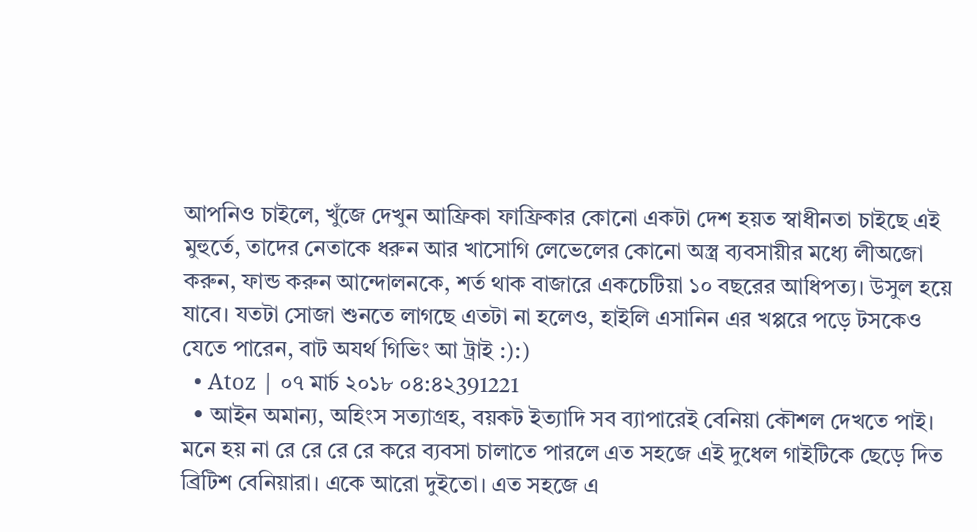আপনিও চাইলে, খুঁজে দেখুন আফ্রিকা ফাফ্রিকার কোনো একটা দেশ হয়ত স্বাধীনতা চাইছে এই মুহুর্তে, তাদের নেতাকে ধরুন আর খাসোগি লেভেলের কোনো অস্ত্র ব্যবসায়ীর মধ্যে লীঅজো করুন, ফান্ড করুন আন্দোলনকে, শর্ত থাক বাজারে একচেটিয়া ১০ বছরের আধিপত্য। উসুল হয়ে যাবে। যতটা সোজা শুনতে লাগছে এতটা না হলেও, হাইলি এসানিন এর খপ্পরে পড়ে টসকেও যেতে পারেন, বাট অযর্থ গিভিং আ ট্রাই :):)
  • Atoz | ০৭ মার্চ ২০১৮ ০৪:৪২391221
  • আইন অমান্য, অহিংস সত্যাগ্রহ, বয়কট ইত্যাদি সব ব্যাপারেই বেনিয়া কৌশল দেখতে পাই। মনে হয় না রে রে রে রে করে ব্যবসা চালাতে পারলে এত সহজে এই দুধেল গাইটিকে ছেড়ে দিত ব্রিটিশ বেনিয়ারা। একে আরো দুইতো। এত সহজে এ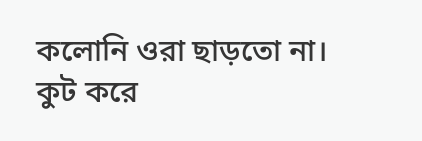কলোনি ওরা ছাড়তো না। কুট করে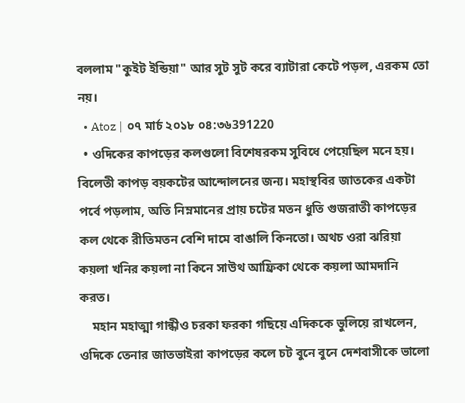বললাম "কুইট ইন্ডিয়া" আর সুট সুট করে ব্যাটারা কেটে পড়ল, এরকম তো নয়।
  • Atoz | ০৭ মার্চ ২০১৮ ০৪:৩৬391220
  • ওদিকের কাপড়ের কলগুলো বিশেষরকম সুবিধে পেয়েছিল মনে হয়। বিলেতী কাপড় বয়কটের আন্দোলনের জন্য। মহাস্থবির জাতকের একটা পর্বে পড়লাম, অতি নিম্নমানের প্রায় চটের মতন ধুতি গুজরাতী কাপড়ের কল থেকে রীতিমতন বেশি দামে বাঙালি কিনতো। অথচ ওরা ঝরিয়া কয়লা খনির কয়লা না কিনে সাউথ আফ্রিকা থেকে কয়লা আমদানি করত।
    মহান মহাত্মা গান্ধীও চরকা ফরকা গছিয়ে এদিককে ভুলিয়ে রাখলেন, ওদিকে তেনার জাতভাইরা কাপড়ের কলে চট বুনে বুনে দেশবাসীকে ভালো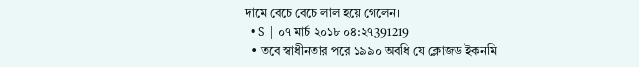দামে বেচে বেচে লাল হয়ে গেলেন।
  • S | ০৭ মার্চ ২০১৮ ০৪:২৭391219
  • তবে স্বাধীনতার পরে ১৯৯০ অবধি যে ক্লোজড ইকনমি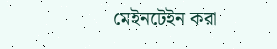মেইনটেইন করা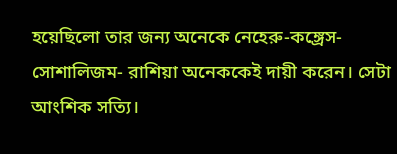হয়েছিলো তার জন্য অনেকে নেহেরু-কঙ্গ্রেস-সোশালিজম- রাশিয়া অনেককেই দায়ী করেন। সেটা আংশিক সত্যি।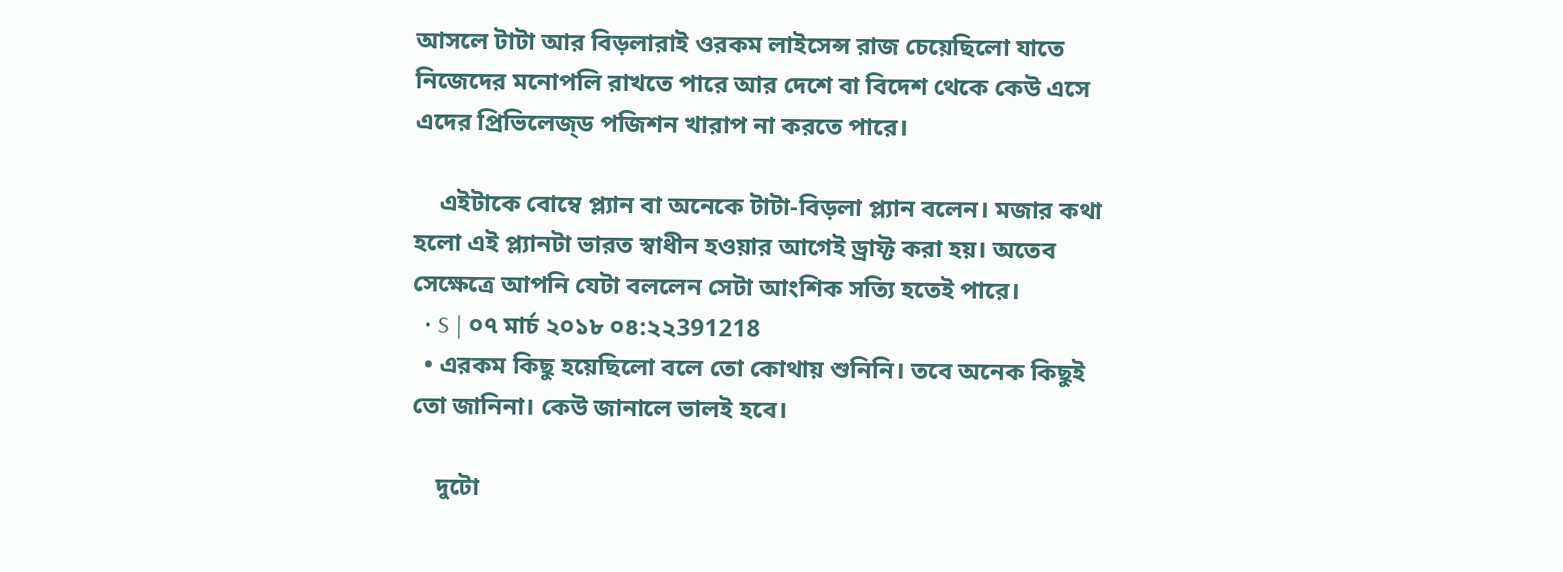আসলে টাটা আর বিড়লারাই ওরকম লাইসেন্স রাজ চেয়েছিলো যাতে নিজেদের মনোপলি রাখতে পারে আর দেশে বা বিদেশ থেকে কেউ এসে এদের প্রিভিলেজ্ড পজিশন খারাপ না করতে পারে।

    এইটাকে বোম্বে প্ল্যান বা অনেকে টাটা-বিড়লা প্ল্যান বলেন। মজার কথা হলো এই প্ল্যানটা ভারত স্বাধীন হওয়ার আগেই ড্রাফ্ট করা হয়। অতেব সেক্ষেত্রে আপনি যেটা বললেন সেটা আংশিক সত্যি হতেই পারে।
  • S | ০৭ মার্চ ২০১৮ ০৪:২২391218
  • এরকম কিছু হয়েছিলো বলে তো কোথায় শুনিনি। তবে অনেক কিছুই তো জানিনা। কেউ জানালে ভালই হবে।

    দুটো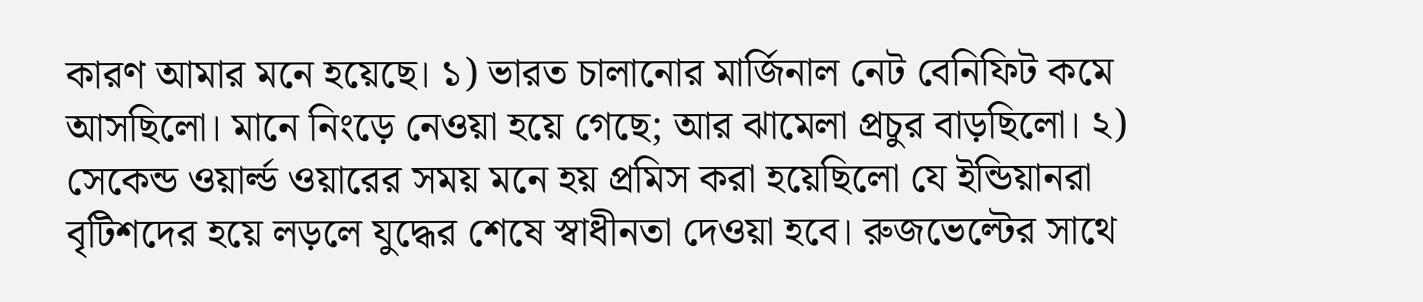কারণ আমার মনে হয়েছে। ১) ভারত চালানোর মার্জিনাল নেট বেনিফিট কমে আসছিলো। মানে নিংড়ে নেওয়া হয়ে গেছে; আর ঝামেলা প্রচুর বাড়ছিলো। ২) সেকেন্ড ওয়ার্ল্ড ওয়ারের সময় মনে হয় প্রমিস করা হয়েছিলো যে ইন্ডিয়ানরা বৃটিশদের হয়ে লড়লে যুদ্ধের শেষে স্বাধীনতা দেওয়া হবে। রুজভেল্টের সাথে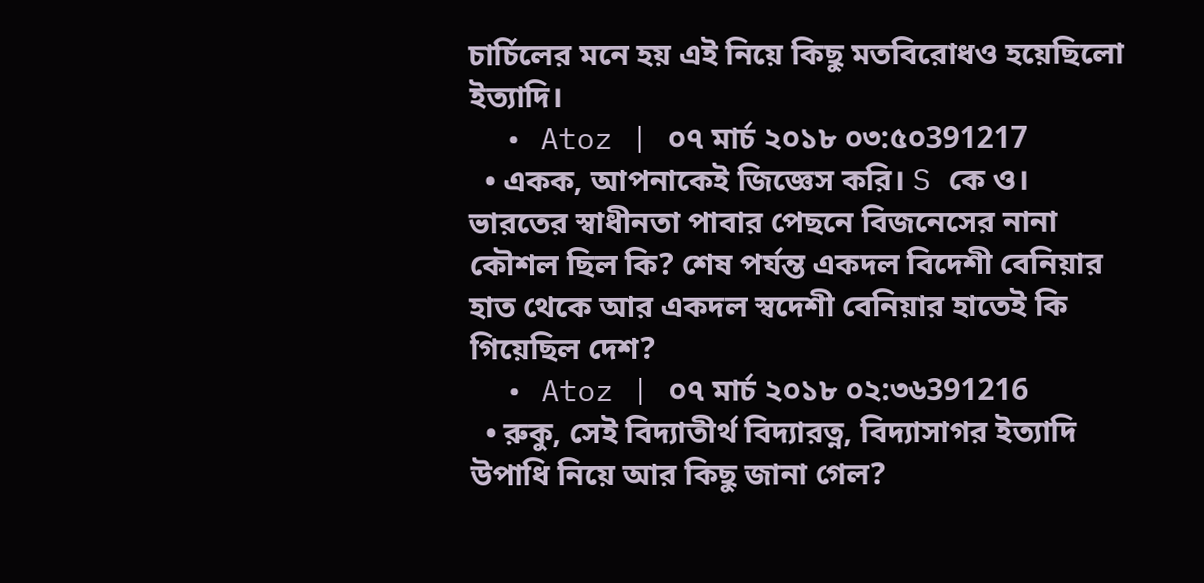চার্চিলের মনে হয় এই নিয়ে কিছু মতবিরোধও হয়েছিলো ইত্যাদি।
  • Atoz | ০৭ মার্চ ২০১৮ ০৩:৫০391217
  • একক, আপনাকেই জিজ্ঞেস করি। S কে ও। ভারতের স্বাধীনতা পাবার পেছনে বিজনেসের নানা কৌশল ছিল কি? শেষ পর্যন্ত একদল বিদেশী বেনিয়ার হাত থেকে আর একদল স্বদেশী বেনিয়ার হাতেই কি গিয়েছিল দেশ?
  • Atoz | ০৭ মার্চ ২০১৮ ০২:৩৬391216
  • রুকু, সেই বিদ্যাতীর্থ বিদ্যারত্ন, বিদ্যাসাগর ইত্যাদি উপাধি নিয়ে আর কিছু জানা গেল?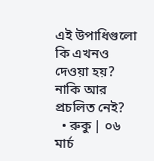এই উপাধিগুলো কি এখনও দেওয়া হয়? নাকি আর প্রচলিত নেই?
  • রুকু | ০৬ মার্চ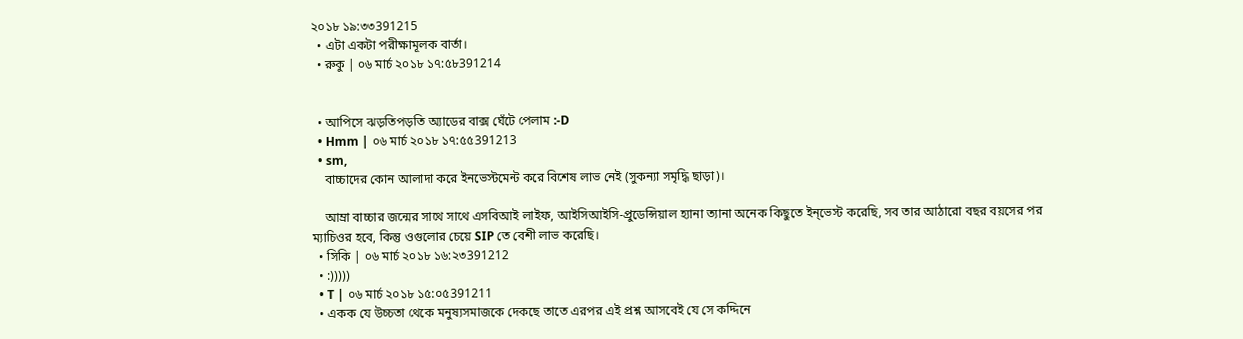২০১৮ ১৯:৩৩391215
  • এটা একটা পরীক্ষামূলক বার্তা।
  • রুকু | ০৬ মার্চ ২০১৮ ১৭:৫৮391214


  • আপিসে ঝড়তিপড়তি অ্যাডের বাক্স ঘেঁটে পেলাম :-D
  • Hmm | ০৬ মার্চ ২০১৮ ১৭:৫৫391213
  • sm,
    বাচ্চাদের কোন আলাদা করে ইনভেস্টমেন্ট করে বিশেষ লাভ নেই (সুকন্যা সমৃদ্ধি ছাড়া)।

    আম্রা বাচ্চার জন্মের সাথে সাথে এসবিআই লাইফ, আইসিআইসি-প্রুডেন্সিয়াল হ্যানা ত্যানা অনেক কিছুতে ইন্ভেস্ট করেছি, সব তার আঠারো বছর বয়সের পর ম্যাচিওর হবে, কিন্তু ওগুলোর চেয়ে SIP তে বেশী লাভ করেছি।
  • সিকি | ০৬ মার্চ ২০১৮ ১৬:২৩391212
  • :)))))
  • T | ০৬ মার্চ ২০১৮ ১৫:০৫391211
  • একক যে উচ্চতা থেকে মনুষ্যসমাজকে দেকছে তাতে এরপর এই প্রশ্ন আসবেই যে সে কদ্দিনে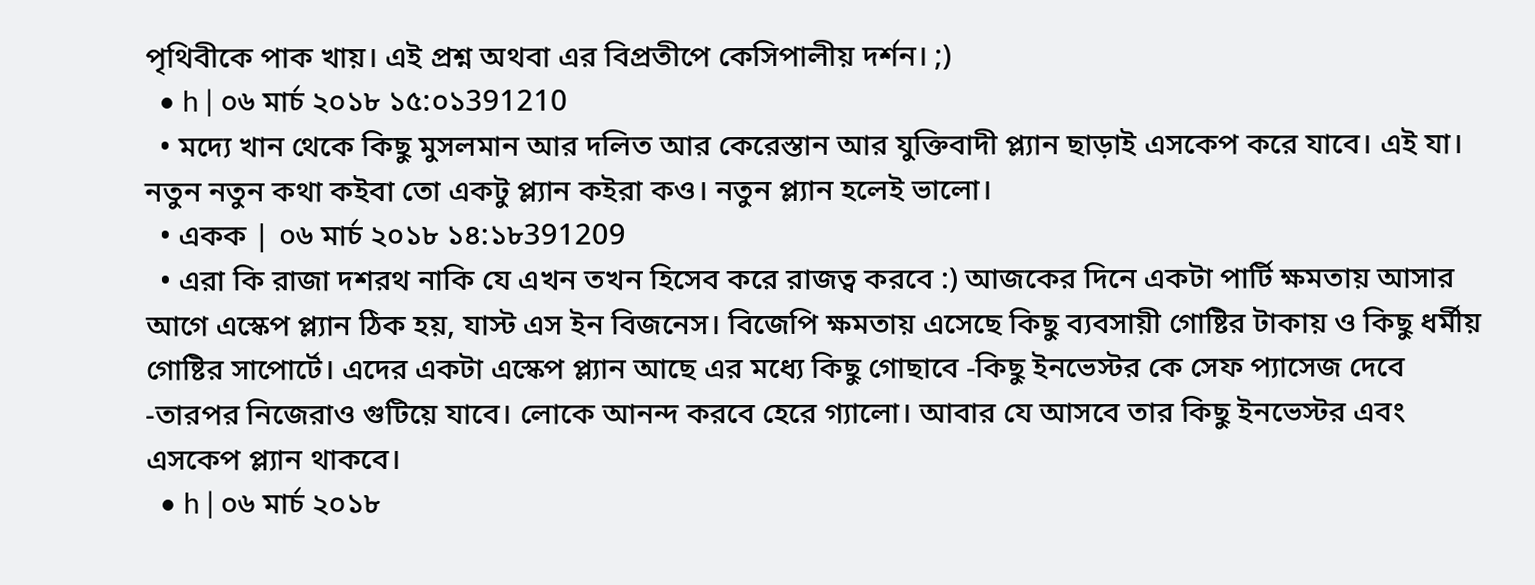পৃথিবীকে পাক খায়। এই প্রশ্ন অথবা এর বিপ্রতীপে কেসিপালীয় দর্শন। ;)
  • h | ০৬ মার্চ ২০১৮ ১৫:০১391210
  • মদ্যে খান থেকে কিছু মুসলমান আর দলিত আর কেরেস্তান আর যুক্তিবাদী প্ল্যান ছাড়াই এসকেপ করে যাবে। এই যা। নতুন নতুন কথা কইবা তো একটু প্ল্যান কইরা কও। নতুন প্ল্যান হলেই ভালো।
  • একক | ০৬ মার্চ ২০১৮ ১৪:১৮391209
  • এরা কি রাজা দশরথ নাকি যে এখন তখন হিসেব করে রাজত্ব করবে :) আজকের দিনে একটা পার্টি ক্ষমতায় আসার আগে এস্কেপ প্ল্যান ঠিক হয়, যাস্ট এস ইন বিজনেস। বিজেপি ক্ষমতায় এসেছে কিছু ব্যবসায়ী গোষ্টির টাকায় ও কিছু ধর্মীয় গোষ্টির সাপোর্টে। এদের একটা এস্কেপ প্ল্যান আছে এর মধ্যে কিছু গোছাবে -কিছু ইনভেস্টর কে সেফ প্যাসেজ দেবে -তারপর নিজেরাও গুটিয়ে যাবে। লোকে আনন্দ করবে হেরে গ্যালো। আবার যে আসবে তার কিছু ইনভেস্টর এবং এসকেপ প্ল্যান থাকবে।
  • h | ০৬ মার্চ ২০১৮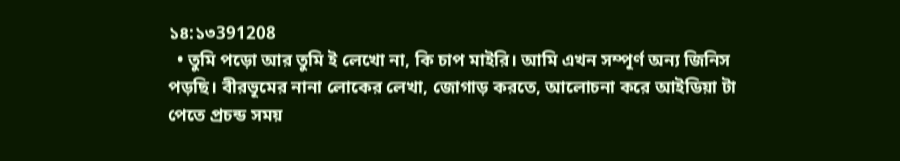১৪:১৩391208
  • তুমি পড়ো আর তুমি ই লেখো না, কি চাপ মাইরি। আমি এখন সম্পূর্ণ অন্য জিনিস পড়ছি। বীরভূমের নানা লোকের লেখা, জোগাড় করতে, আলোচনা করে আইডিয়া টা পেতে প্রচন্ড সময়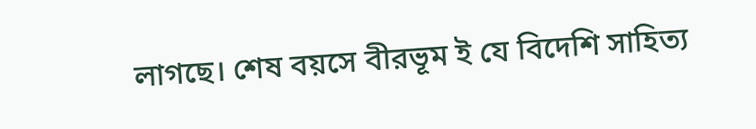লাগছে। শেষ বয়সে বীরভূম ই যে বিদেশি সাহিত্য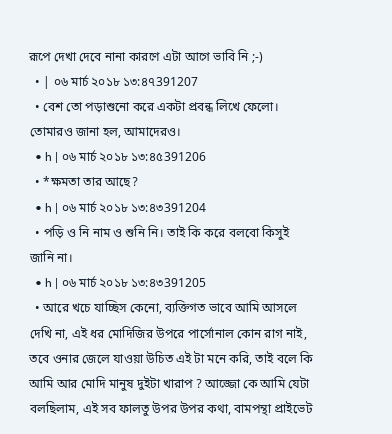রূপে দেখা দেবে নানা কারণে এটা আগে ভাবি নি ;-)
  • | ০৬ মার্চ ২০১৮ ১৩:৪৭391207
  • বেশ তো পড়াশুনো করে একটা প্রবন্ধ লিখে ফেলো। তোমারও জানা হল, আমাদেরও।
  • h | ০৬ মার্চ ২০১৮ ১৩:৪৫391206
  • *ক্ষমতা তার আছে?
  • h | ০৬ মার্চ ২০১৮ ১৩:৪৩391204
  • পড়ি ও নি নাম ও শুনি নি। তাই কি করে বলবো কিসুই জানি না।
  • h | ০৬ মার্চ ২০১৮ ১৩:৪৩391205
  • আরে খচে যাচ্ছিস কেনো, ব্যক্তিগত ভাবে আমি আসলে দেখি না, এই ধর মোদিজির উপরে পার্সোনাল কোন রাগ নাই, তবে ওনার জেলে যাওয়া উচিত এই টা মনে করি, তাই বলে কি আমি আর মোদি মানুষ দুইটা খারাপ ? আজ্জো কে আমি যেটা বলছিলাম, এই সব ফালতু উপর উপর কথা, বামপন্থা প্রাইভেট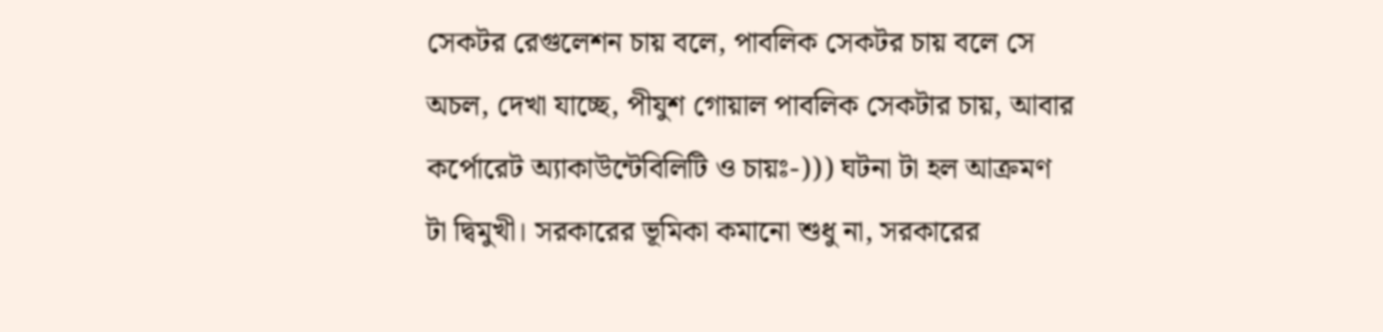সেকটর রেগুলেশন চায় বলে, পাবলিক সেকটর চায় বলে সে অচল, দেখা যাচ্ছে, পীযুশ গোয়াল পাবলিক সেকটার চায়, আবার কর্পোরেট অ্যাকাউন্টেবিলিটি ও চায়ঃ-))) ঘটনা টা হল আক্রমণ টা দ্বিমুখী। সরকারের ভূমিকা কমানো শুধু না, সরকারের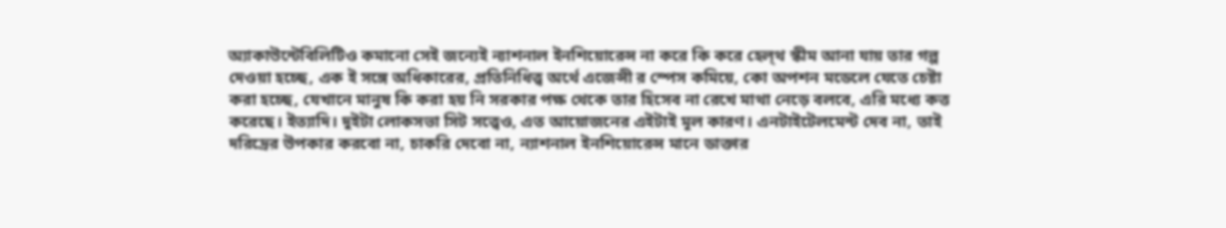অ্যাকাউন্টেবিলিটিও কমানো সেই জন্যেই ন্যাশনাল ইনশিয়োরেন্স না করে কি করে হেল্থ স্কীম আনা যায় তার গল্প দেওয়া হচ্ছে, এক ই সঙ্গে অধিকারের, প্রতিনিধিত্ত্ব অর্থে এজেন্সী র স্পেস কমিয়ে, কো অপশন মডেলে যেতে চেষ্টা করা হচ্ছে, যেখানে মানুষ কি করা হয় নি সরকার পক্ষ থেকে তার হিসেব না রেখে মাথা নেড়ে বলবে, এরি মধ্যে কত্ত করেছে। ইত্যাদি। দুইটা লোকসভা সিট সত্ত্বেও, এত আয়োজনের এইটাই মূল কারণ। এনটাইটেলমেন্ট দেব না, তাই দরিদ্রের উপকার করবো না, চাকরি দেবো না, ন্যাশনাল ইনশিয়োরেন্স মানে ডাক্তার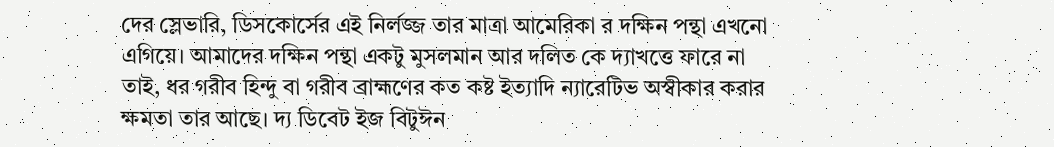দের স্লেভারি, ডিসকোর্সের এই নির্লজ্জ তার মাত্রা আমেরিকা র দক্ষিন পন্থা এখনো এগিয়ে। আমাদের দক্ষিন পন্থা একটু মুসলমান আর দলিত কে দ্যাখত্তে ফারে না তাই, ধর গরীব হিন্দু বা গরীব ব্রাহ্মণের কত কষ্ট ইত্যাদি ন্যারেটিভ অস্বীকার করার ক্ষমতা তার আছে। দ্য ডিবেট ইজ বিটুঈন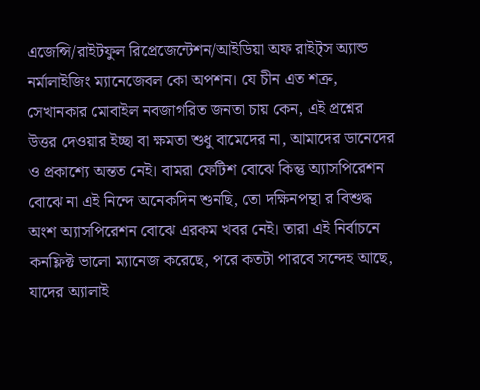এজেন্সি/রাইটফুল রিপ্রেজেন্টেশন/আইডিয়া অফ রাইট্স অ্যান্ড নর্মালাইজিং ম্যানেজেবল কো অপশন। যে চীন এত শত্রু, সেখানকার মোবাইল নবজাগরিত জনতা চায় কেন, এই প্রশ্নের উত্তর দেওয়ার ইচ্ছা বা ক্ষমতা শুধু বামেদের না, আমাদের ডানেদের ও প্রকাশ্যে অন্তত নেই। বামরা ফেটিশ বোঝে কিন্তু অ্যাসপিরেশন বোঝে না এই নিন্দে অনেকদিন শুনছি, তো দক্ষিনপন্থা র বিশুদ্ধ অংশ অ্যাসপিরেশন বোঝে এরকম খবর নেই। তারা এই নির্বাচনে কনফ্লিক্ট ভালো ম্যানেজ করেছে, পরে কতটা পারবে সন্দেহ আছে, যাদের অ্যালাই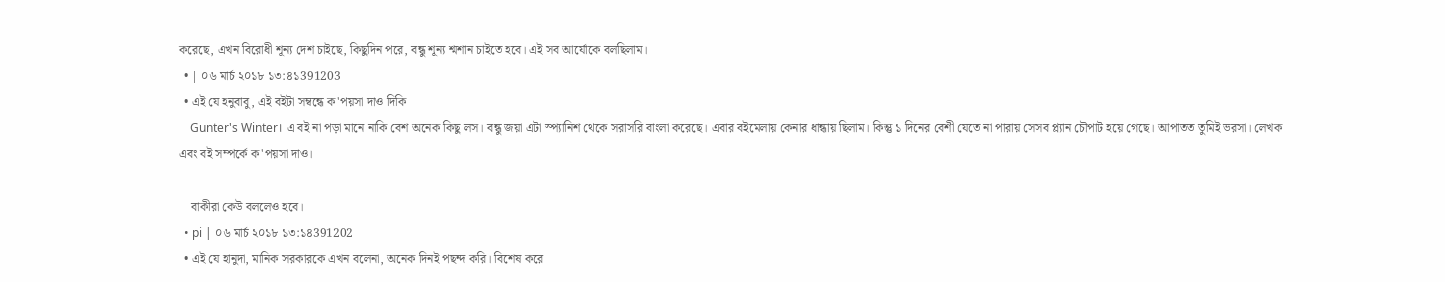করেছে, এখন বিরোধী শূন্য দেশ চাইছে, কিছুদিন পরে, বন্ধু শূন্য শ্মশান চাইতে হবে। এই সব আর্যোকে বলছিলাম।
  • | ০৬ মার্চ ২০১৮ ১৩:৪১391203
  • এই যে হনুবাবু, এই বইটা সম্বন্ধে ক'পয়সা দাও দিকি
    Gunter's Winter। এ বই না পড়া মানে নাকি বেশ অনেক কিছু লস। বন্ধু জয়া এটা স্প্যানিশ থেকে সরাসরি বাংলা করেছে। এবার বইমেলায় কেনার ধান্ধায় ছিলাম। কিন্তু ১ দিনের বেশী যেতে না পারায় সেসব প্ল্যান চৌপাট হয়ে গেছে। আপাতত তুমিই ভরসা। লেখক এবং বই সম্পর্কে ক'পয়সা দাও।

    বাকীরা কেউ বললেও হবে।
  • pi | ০৬ মার্চ ২০১৮ ১৩:১৪391202
  • এই যে হানুদা, মানিক সরকারকে এখন বলেনা, অনেক দিনই পছন্দ করি। বিশেষ করে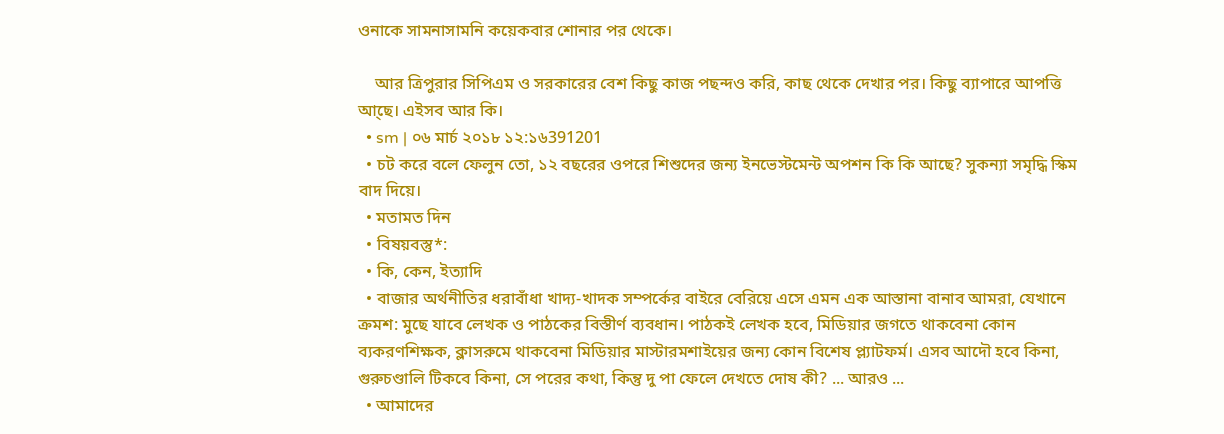ওনাকে সামনাসামনি কয়েকবার শোনার পর থেকে।

    আর ত্রিপুরার সিপিএম ও সরকারের বেশ কিছু কাজ পছন্দও করি, কাছ থেকে দেখার পর। কিছু ব্যাপারে আপত্তি আ্ছে। এইসব আর কি।
  • sm | ০৬ মার্চ ২০১৮ ১২:১৬391201
  • চট করে বলে ফেলুন তো, ১২ বছরের ওপরে শিশুদের জন্য ইনভেস্টমেন্ট অপশন কি কি আছে? সুকন্যা সমৃদ্ধি স্কিম বাদ দিয়ে।
  • মতামত দিন
  • বিষয়বস্তু*:
  • কি, কেন, ইত্যাদি
  • বাজার অর্থনীতির ধরাবাঁধা খাদ্য-খাদক সম্পর্কের বাইরে বেরিয়ে এসে এমন এক আস্তানা বানাব আমরা, যেখানে ক্রমশ: মুছে যাবে লেখক ও পাঠকের বিস্তীর্ণ ব্যবধান। পাঠকই লেখক হবে, মিডিয়ার জগতে থাকবেনা কোন ব্যকরণশিক্ষক, ক্লাসরুমে থাকবেনা মিডিয়ার মাস্টারমশাইয়ের জন্য কোন বিশেষ প্ল্যাটফর্ম। এসব আদৌ হবে কিনা, গুরুচণ্ডালি টিকবে কিনা, সে পরের কথা, কিন্তু দু পা ফেলে দেখতে দোষ কী? ... আরও ...
  • আমাদের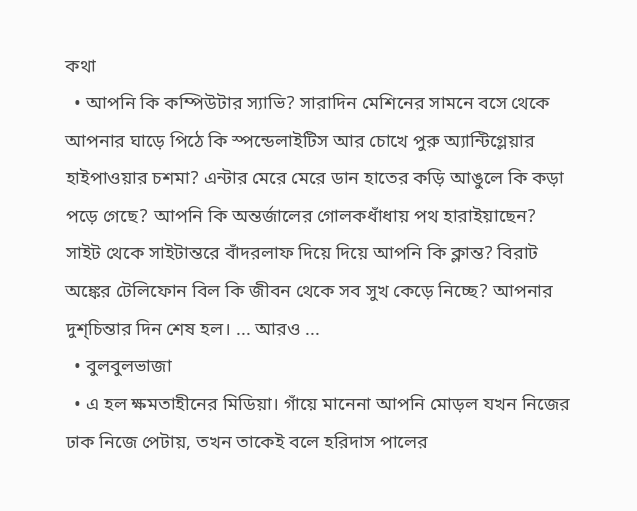কথা
  • আপনি কি কম্পিউটার স্যাভি? সারাদিন মেশিনের সামনে বসে থেকে আপনার ঘাড়ে পিঠে কি স্পন্ডেলাইটিস আর চোখে পুরু অ্যান্টিগ্লেয়ার হাইপাওয়ার চশমা? এন্টার মেরে মেরে ডান হাতের কড়ি আঙুলে কি কড়া পড়ে গেছে? আপনি কি অন্তর্জালের গোলকধাঁধায় পথ হারাইয়াছেন? সাইট থেকে সাইটান্তরে বাঁদরলাফ দিয়ে দিয়ে আপনি কি ক্লান্ত? বিরাট অঙ্কের টেলিফোন বিল কি জীবন থেকে সব সুখ কেড়ে নিচ্ছে? আপনার দুশ্‌চিন্তার দিন শেষ হল। ... আরও ...
  • বুলবুলভাজা
  • এ হল ক্ষমতাহীনের মিডিয়া। গাঁয়ে মানেনা আপনি মোড়ল যখন নিজের ঢাক নিজে পেটায়, তখন তাকেই বলে হরিদাস পালের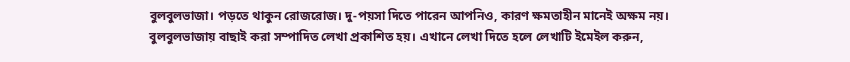বুলবুলভাজা। পড়তে থাকুন রোজরোজ। দু-পয়সা দিতে পারেন আপনিও, কারণ ক্ষমতাহীন মানেই অক্ষম নয়। বুলবুলভাজায় বাছাই করা সম্পাদিত লেখা প্রকাশিত হয়। এখানে লেখা দিতে হলে লেখাটি ইমেইল করুন,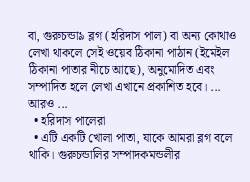বা, গুরুচন্ডা৯ ব্লগ (হরিদাস পাল) বা অন্য কোথাও লেখা থাকলে সেই ওয়েব ঠিকানা পাঠান (ইমেইল ঠিকানা পাতার নীচে আছে), অনুমোদিত এবং সম্পাদিত হলে লেখা এখানে প্রকাশিত হবে। ... আরও ...
  • হরিদাস পালেরা
  • এটি একটি খোলা পাতা, যাকে আমরা ব্লগ বলে থাকি। গুরুচন্ডালির সম্পাদকমন্ডলীর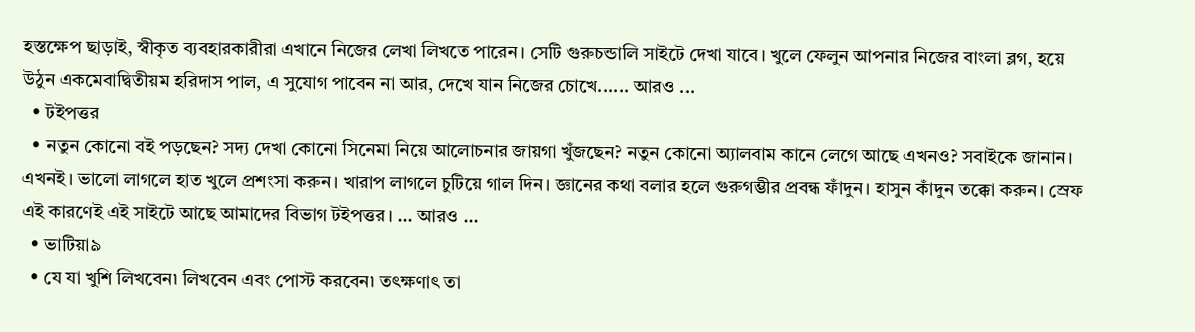হস্তক্ষেপ ছাড়াই, স্বীকৃত ব্যবহারকারীরা এখানে নিজের লেখা লিখতে পারেন। সেটি গুরুচন্ডালি সাইটে দেখা যাবে। খুলে ফেলুন আপনার নিজের বাংলা ব্লগ, হয়ে উঠুন একমেবাদ্বিতীয়ম হরিদাস পাল, এ সুযোগ পাবেন না আর, দেখে যান নিজের চোখে...... আরও ...
  • টইপত্তর
  • নতুন কোনো বই পড়ছেন? সদ্য দেখা কোনো সিনেমা নিয়ে আলোচনার জায়গা খুঁজছেন? নতুন কোনো অ্যালবাম কানে লেগে আছে এখনও? সবাইকে জানান। এখনই। ভালো লাগলে হাত খুলে প্রশংসা করুন। খারাপ লাগলে চুটিয়ে গাল দিন। জ্ঞানের কথা বলার হলে গুরুগম্ভীর প্রবন্ধ ফাঁদুন। হাসুন কাঁদুন তক্কো করুন। স্রেফ এই কারণেই এই সাইটে আছে আমাদের বিভাগ টইপত্তর। ... আরও ...
  • ভাটিয়া৯
  • যে যা খুশি লিখবেন৷ লিখবেন এবং পোস্ট করবেন৷ তৎক্ষণাৎ তা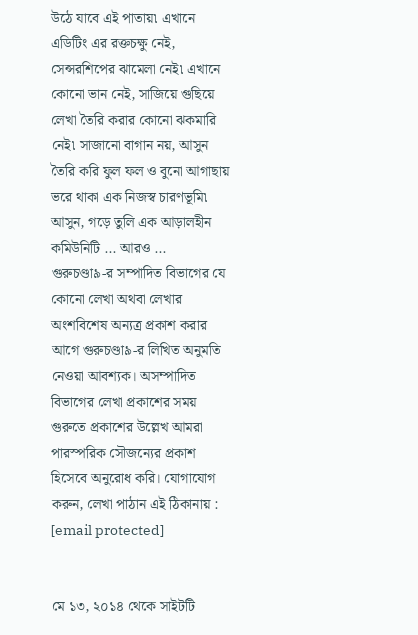উঠে যাবে এই পাতায়৷ এখানে এডিটিং এর রক্তচক্ষু নেই, সেন্সরশিপের ঝামেলা নেই৷ এখানে কোনো ভান নেই, সাজিয়ে গুছিয়ে লেখা তৈরি করার কোনো ঝকমারি নেই৷ সাজানো বাগান নয়, আসুন তৈরি করি ফুল ফল ও বুনো আগাছায় ভরে থাকা এক নিজস্ব চারণভূমি৷ আসুন, গড়ে তুলি এক আড়ালহীন কমিউনিটি ... আরও ...
গুরুচণ্ডা৯-র সম্পাদিত বিভাগের যে কোনো লেখা অথবা লেখার অংশবিশেষ অন্যত্র প্রকাশ করার আগে গুরুচণ্ডা৯-র লিখিত অনুমতি নেওয়া আবশ্যক। অসম্পাদিত বিভাগের লেখা প্রকাশের সময় গুরুতে প্রকাশের উল্লেখ আমরা পারস্পরিক সৌজন্যের প্রকাশ হিসেবে অনুরোধ করি। যোগাযোগ করুন, লেখা পাঠান এই ঠিকানায় : [email protected]


মে ১৩, ২০১৪ থেকে সাইটটি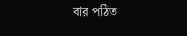বার পঠিত